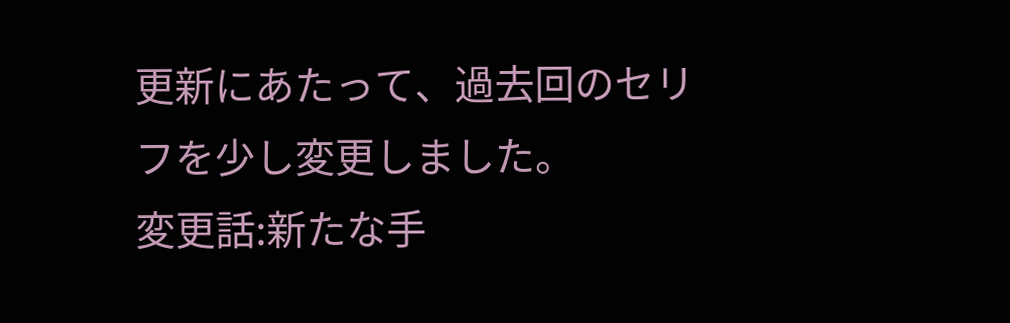更新にあたって、過去回のセリフを少し変更しました。
変更話:新たな手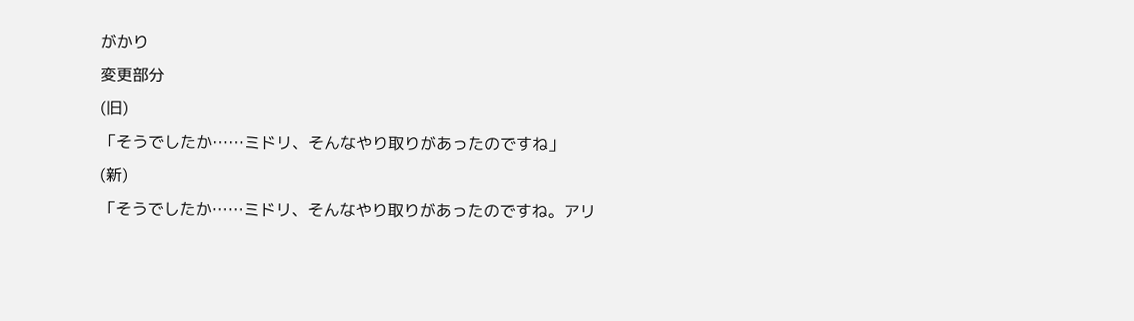がかり
変更部分
(旧)
「そうでしたか……ミドリ、そんなやり取りがあったのですね」
(新)
「そうでしたか……ミドリ、そんなやり取りがあったのですね。アリ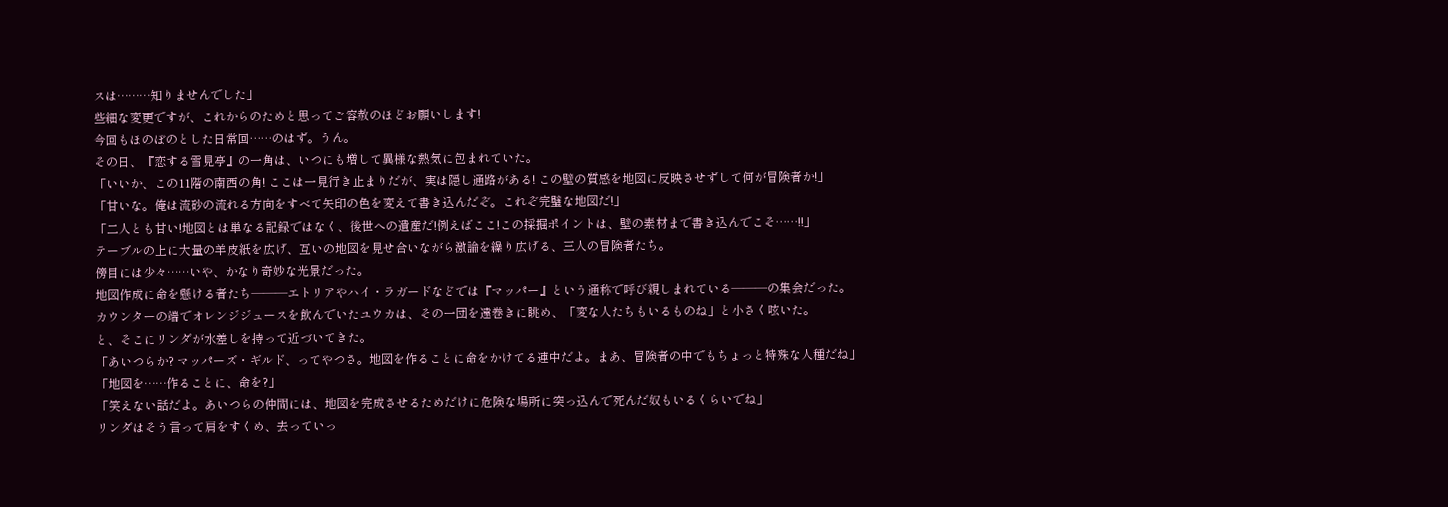スは………知りませんでした」
些細な変更ですが、これからのためと思ってご容赦のほどお願いします!
今回もほのぼのとした日常回……のはず。うん。
その日、『恋する雪見亭』の一角は、いつにも増して異様な熱気に包まれていた。
「いいか、この11階の南西の角! ここは一見行き止まりだが、実は隠し通路がある! この壁の質感を地図に反映させずして何が冒険者か!」
「甘いな。俺は流砂の流れる方向をすべて矢印の色を変えて書き込んだぞ。これぞ完璧な地図だ!」
「二人とも甘い!地図とは単なる記録ではなく、後世への遺産だ!例えばここ!この採掘ポイントは、壁の素材まで書き込んでこそ……!!」
テーブルの上に大量の羊皮紙を広げ、互いの地図を見せ合いながら激論を繰り広げる、三人の冒険者たち。
傍目には少々……いや、かなり奇妙な光景だった。
地図作成に命を懸ける者たち―――エトリアやハイ・ラガードなどでは『マッパー』という通称で呼び親しまれている―――の集会だった。
カウンターの端でオレンジジュースを飲んでいたユウカは、その一団を遠巻きに眺め、「変な人たちもいるものね」と小さく呟いた。
と、そこにリンダが水差しを持って近づいてきた。
「あいつらか? マッパーズ・ギルド、ってやつさ。地図を作ることに命をかけてる連中だよ。まあ、冒険者の中でもちょっと特殊な人種だね」
「地図を……作ることに、命を?」
「笑えない話だよ。あいつらの仲間には、地図を完成させるためだけに危険な場所に突っ込んで死んだ奴もいるくらいでね」
リンダはそう言って肩をすくめ、去っていっ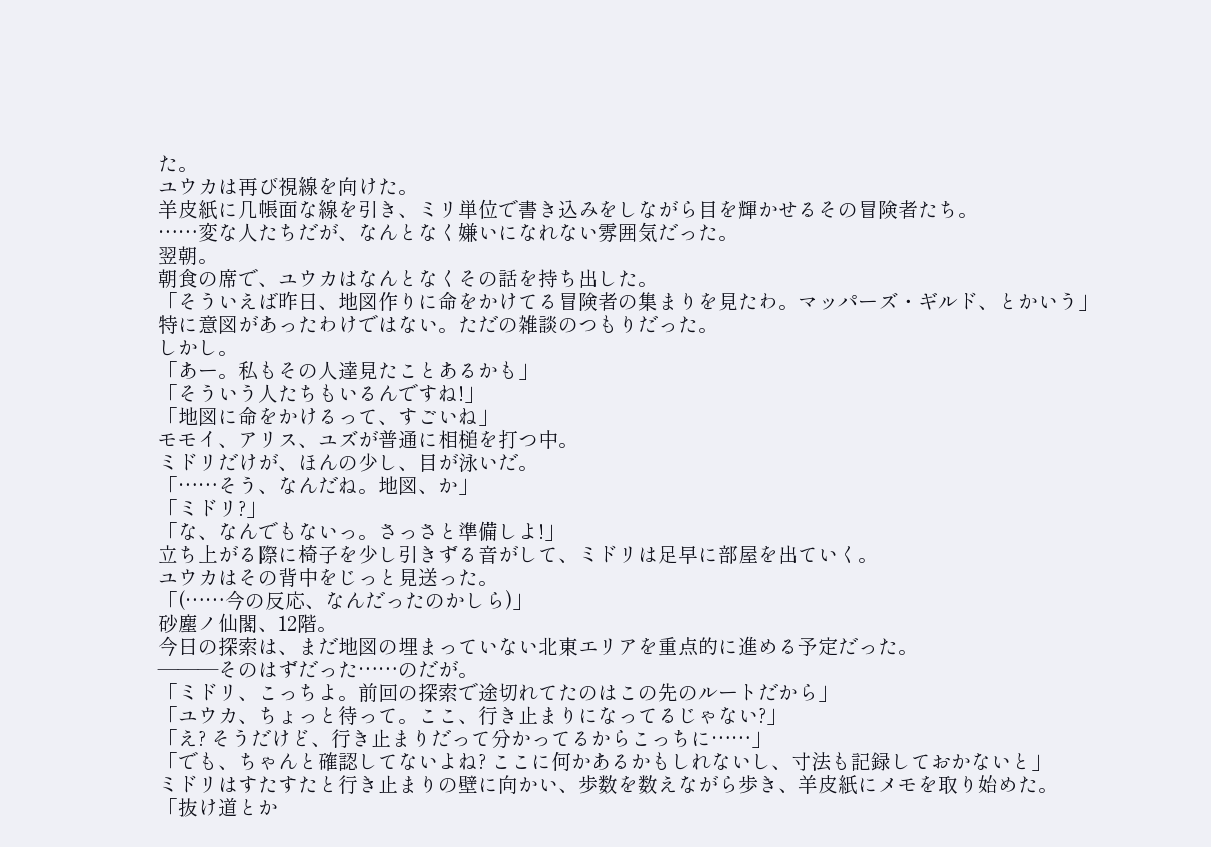た。
ユウカは再び視線を向けた。
羊皮紙に几帳面な線を引き、ミリ単位で書き込みをしながら目を輝かせるその冒険者たち。
……変な人たちだが、なんとなく嫌いになれない雰囲気だった。
翌朝。
朝食の席で、ユウカはなんとなくその話を持ち出した。
「そういえば昨日、地図作りに命をかけてる冒険者の集まりを見たわ。マッパーズ・ギルド、とかいう」
特に意図があったわけではない。ただの雑談のつもりだった。
しかし。
「あー。私もその人達見たことあるかも」
「そういう人たちもいるんですね!」
「地図に命をかけるって、すごいね」
モモイ、アリス、ユズが普通に相槌を打つ中。
ミドリだけが、ほんの少し、目が泳いだ。
「……そう、なんだね。地図、か」
「ミドリ?」
「な、なんでもないっ。さっさと準備しよ!」
立ち上がる際に椅子を少し引きずる音がして、ミドリは足早に部屋を出ていく。
ユウカはその背中をじっと見送った。
「(……今の反応、なんだったのかしら)」
砂塵ノ仙閣、12階。
今日の探索は、まだ地図の埋まっていない北東エリアを重点的に進める予定だった。
―――そのはずだった……のだが。
「ミドリ、こっちよ。前回の探索で途切れてたのはこの先のルートだから」
「ユウカ、ちょっと待って。ここ、行き止まりになってるじゃない?」
「え? そうだけど、行き止まりだって分かってるからこっちに……」
「でも、ちゃんと確認してないよね? ここに何かあるかもしれないし、寸法も記録しておかないと」
ミドリはすたすたと行き止まりの壁に向かい、歩数を数えながら歩き、羊皮紙にメモを取り始めた。
「抜け道とか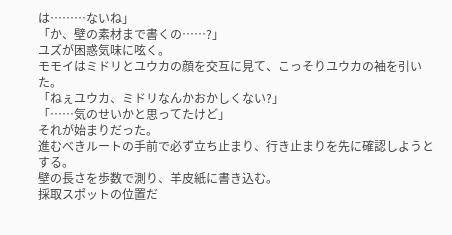は………ないね」
「か、壁の素材まで書くの……?」
ユズが困惑気味に呟く。
モモイはミドリとユウカの顔を交互に見て、こっそりユウカの袖を引いた。
「ねぇユウカ、ミドリなんかおかしくない?」
「……気のせいかと思ってたけど」
それが始まりだった。
進むべきルートの手前で必ず立ち止まり、行き止まりを先に確認しようとする。
壁の長さを歩数で測り、羊皮紙に書き込む。
採取スポットの位置だ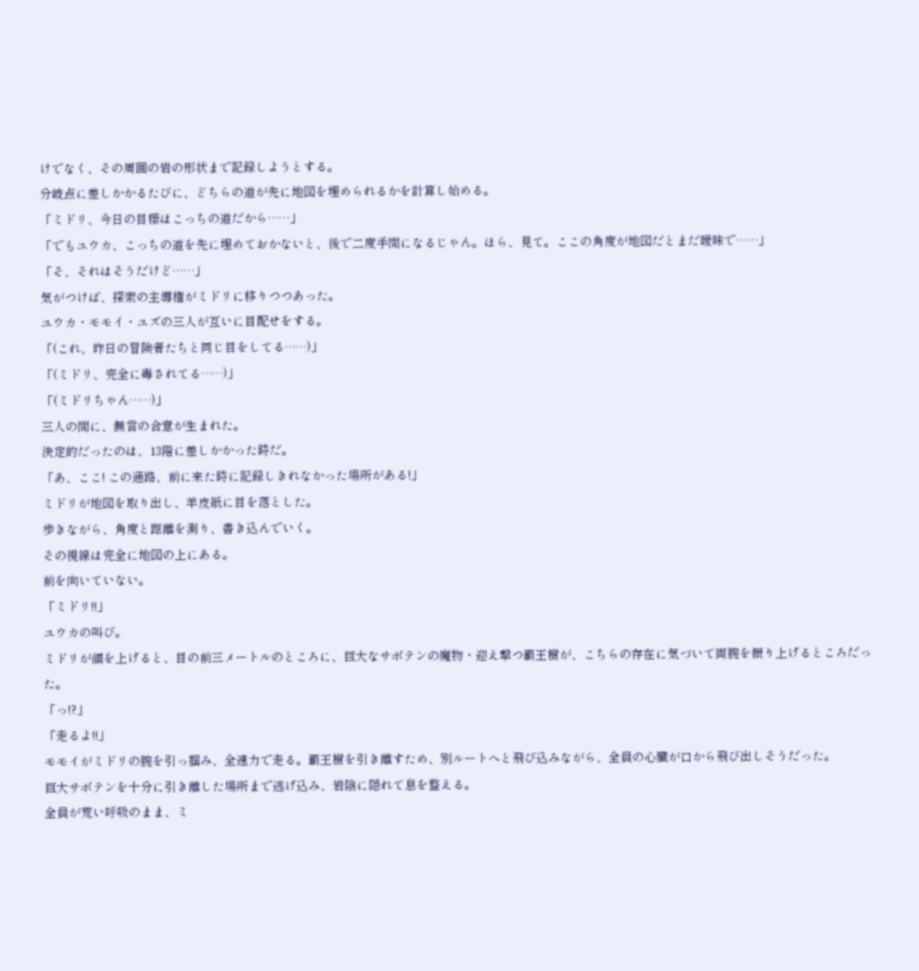けでなく、その周囲の岩の形状まで記録しようとする。
分岐点に差しかかるたびに、どちらの道が先に地図を埋められるかを計算し始める。
「ミドリ、今日の目標はこっちの道だから……」
「でもユウカ、こっちの道を先に埋めておかないと、後で二度手間になるじゃん。ほら、見て。ここの角度が地図だとまだ曖昧で……」
「そ、それはそうだけど……」
気がつけば、探索の主導権がミドリに移りつつあった。
ユウカ・モモイ・ユズの三人が互いに目配せをする。
「(これ、昨日の冒険者たちと同じ目をしてる……)」
「(ミドリ、完全に毒されてる……)」
「(ミドリちゃん……)」
三人の間に、無言の合意が生まれた。
決定的だったのは、13階に差しかかった時だ。
「あ、ここ! この通路、前に来た時に記録しきれなかった場所がある!」
ミドリが地図を取り出し、羊皮紙に目を落とした。
歩きながら、角度と距離を測り、書き込んでいく。
その視線は完全に地図の上にある。
前を向いていない。
「ミドリ!!」
ユウカの叫び。
ミドリが顔を上げると、目の前三メートルのところに、巨大なサボテンの魔物・迎え撃つ覇王樹が、こちらの存在に気づいて両腕を振り上げるところだった。
「っ!?」
「走るよ!!」
モモイがミドリの腕を引っ掴み、全速力で走る。覇王樹を引き離すため、別ルートへと飛び込みながら、全員の心臓が口から飛び出しそうだった。
巨大サボテンを十分に引き離した場所まで逃げ込み、岩陰に隠れて息を整える。
全員が荒い呼吸のまま、ミ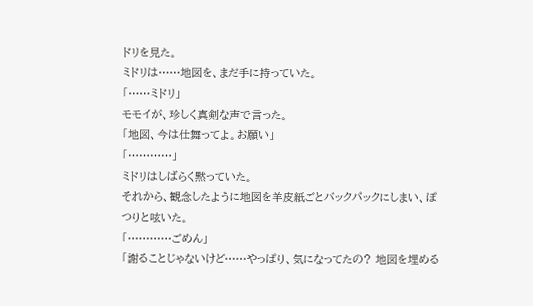ドリを見た。
ミドリは……地図を、まだ手に持っていた。
「……ミドリ」
モモイが、珍しく真剣な声で言った。
「地図、今は仕舞ってよ。お願い」
「…………」
ミドリはしばらく黙っていた。
それから、観念したように地図を羊皮紙ごとバックパックにしまい、ぽつりと呟いた。
「…………ごめん」
「謝ることじゃないけど……やっぱり、気になってたの? 地図を埋める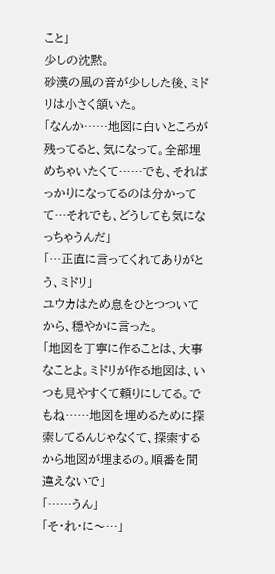こと」
少しの沈黙。
砂漠の風の音が少しした後、ミドリは小さく頷いた。
「なんか……地図に白いところが残ってると、気になって。全部埋めちゃいたくて……でも、そればっかりになってるのは分かってて…それでも、どうしても気になっちゃうんだ」
「…正直に言ってくれてありがとう、ミドリ」
ユウカはため息をひとつついてから、穏やかに言った。
「地図を丁寧に作ることは、大事なことよ。ミドリが作る地図は、いつも見やすくて頼りにしてる。でもね……地図を埋めるために探索してるんじゃなくて、探索するから地図が埋まるの。順番を間違えないで」
「……うん」
「そ・れ・に〜…」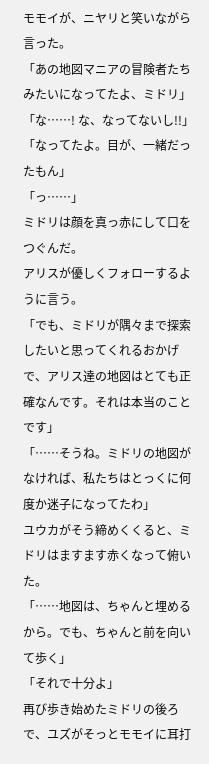モモイが、ニヤリと笑いながら言った。
「あの地図マニアの冒険者たちみたいになってたよ、ミドリ」
「な……! な、なってないし!!」
「なってたよ。目が、一緒だったもん」
「っ……」
ミドリは顔を真っ赤にして口をつぐんだ。
アリスが優しくフォローするように言う。
「でも、ミドリが隅々まで探索したいと思ってくれるおかげで、アリス達の地図はとても正確なんです。それは本当のことです」
「……そうね。ミドリの地図がなければ、私たちはとっくに何度か迷子になってたわ」
ユウカがそう締めくくると、ミドリはますます赤くなって俯いた。
「……地図は、ちゃんと埋めるから。でも、ちゃんと前を向いて歩く」
「それで十分よ」
再び歩き始めたミドリの後ろで、ユズがそっとモモイに耳打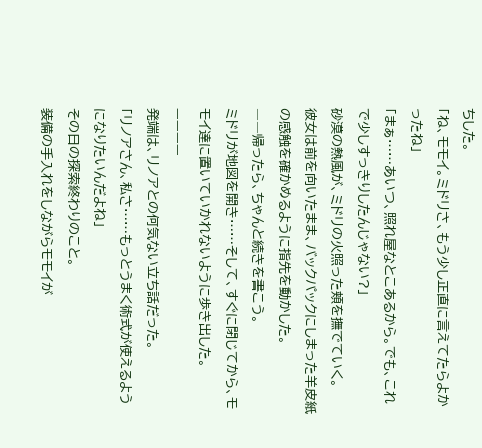ちした。
「ね、モモイ。ミドリさ、もう少し正直に言えてたらよかったね」
「まぁ……あいつ、照れ屋なとこあるから。でも、これで少しすっきりしたんじゃない?」
砂漠の熱風が、ミドリの火照った頬を撫でていく。
彼女は前を向いたまま、バックパックにしまった羊皮紙の感触を確かめるように指先を動かした。
――帰ったら、ちゃんと続きを書こう。
ミドリが地図を開き……そして、すぐに閉じてから、モモイ達に置いていかれないように歩き出した。
————
発端は、リノアとの何気ない立ち話だった。
「リノアさん、私さ……もっとうまく術式が使えるようになりたいんだよね」
その日の探索終わりのこと。
装備の手入れをしながらモモイが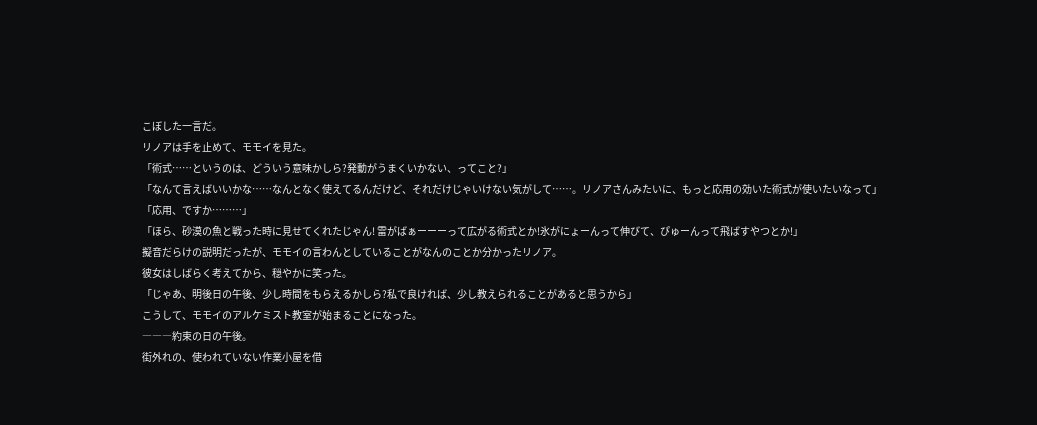こぼした一言だ。
リノアは手を止めて、モモイを見た。
「術式……というのは、どういう意味かしら?発動がうまくいかない、ってこと?」
「なんて言えばいいかな……なんとなく使えてるんだけど、それだけじゃいけない気がして……。リノアさんみたいに、もっと応用の効いた術式が使いたいなって」
「応用、ですか………」
「ほら、砂漠の魚と戦った時に見せてくれたじゃん! 雷がばぁーーーって広がる術式とか!氷がにょーんって伸びて、ぴゅーんって飛ばすやつとか!」
擬音だらけの説明だったが、モモイの言わんとしていることがなんのことか分かったリノア。
彼女はしばらく考えてから、穏やかに笑った。
「じゃあ、明後日の午後、少し時間をもらえるかしら?私で良ければ、少し教えられることがあると思うから」
こうして、モモイのアルケミスト教室が始まることになった。
―――約束の日の午後。
街外れの、使われていない作業小屋を借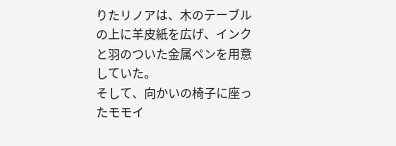りたリノアは、木のテーブルの上に羊皮紙を広げ、インクと羽のついた金属ペンを用意していた。
そして、向かいの椅子に座ったモモイ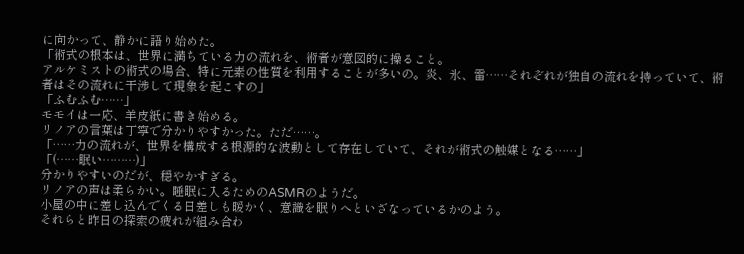に向かって、静かに語り始めた。
「術式の根本は、世界に満ちている力の流れを、術者が意図的に操ること。
アルケミストの術式の場合、特に元素の性質を利用することが多いの。炎、氷、雷……それぞれが独自の流れを持っていて、術者はその流れに干渉して現象を起こすの」
「ふむふむ……」
モモイは一応、羊皮紙に書き始める。
リノアの言葉は丁寧で分かりやすかった。ただ……。
「……力の流れが、世界を構成する根源的な波動として存在していて、それが術式の触媒となる……」
「(……眠い………)」
分かりやすいのだが、穏やかすぎる。
リノアの声は柔らかい。睡眠に入るためのASMRのようだ。
小屋の中に差し込んでくる日差しも暖かく、意識を眠りへといざなっているかのよう。
それらと昨日の探索の疲れが組み合わ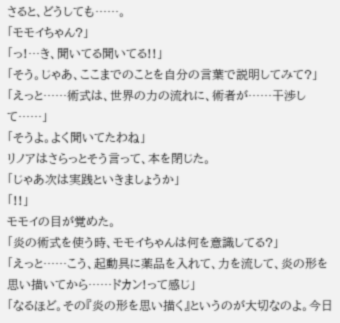さると、どうしても……。
「モモイちゃん?」
「っ!…き、聞いてる聞いてる!!」
「そう。じゃあ、ここまでのことを自分の言葉で説明してみて?」
「えっと……術式は、世界の力の流れに、術者が……干渉して……」
「そうよ。よく聞いてたわね」
リノアはさらっとそう言って、本を閉じた。
「じゃあ次は実践といきましょうか」
「!!」
モモイの目が覚めた。
「炎の術式を使う時、モモイちゃんは何を意識してる?」
「えっと……こう、起動具に薬品を入れて、力を流して、炎の形を思い描いてから……ドカン!って感じ」
「なるほど。その『炎の形を思い描く』というのが大切なのよ。今日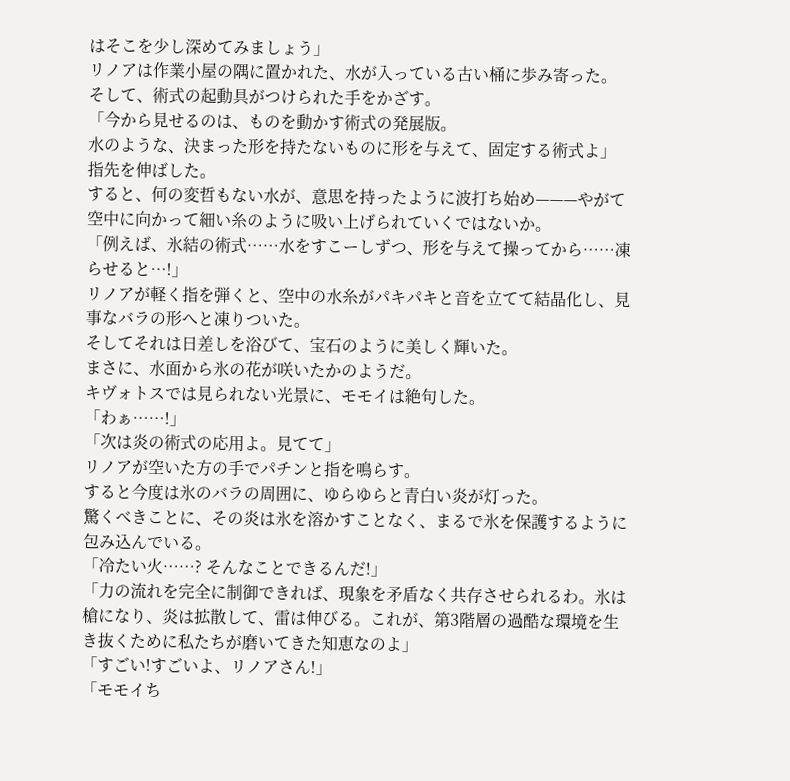はそこを少し深めてみましょう」
リノアは作業小屋の隅に置かれた、水が入っている古い桶に歩み寄った。
そして、術式の起動具がつけられた手をかざす。
「今から見せるのは、ものを動かす術式の発展版。
水のような、決まった形を持たないものに形を与えて、固定する術式よ」
指先を伸ばした。
すると、何の変哲もない水が、意思を持ったように波打ち始め———やがて空中に向かって細い糸のように吸い上げられていくではないか。
「例えば、氷結の術式……水をすこーしずつ、形を与えて操ってから……凍らせると…!」
リノアが軽く指を弾くと、空中の水糸がパキパキと音を立てて結晶化し、見事なバラの形へと凍りついた。
そしてそれは日差しを浴びて、宝石のように美しく輝いた。
まさに、水面から氷の花が咲いたかのようだ。
キヴォトスでは見られない光景に、モモイは絶句した。
「わぁ……!」
「次は炎の術式の応用よ。見てて」
リノアが空いた方の手でパチンと指を鳴らす。
すると今度は氷のバラの周囲に、ゆらゆらと青白い炎が灯った。
驚くべきことに、その炎は氷を溶かすことなく、まるで氷を保護するように包み込んでいる。
「冷たい火……? そんなことできるんだ!」
「力の流れを完全に制御できれば、現象を矛盾なく共存させられるわ。氷は槍になり、炎は拡散して、雷は伸びる。これが、第3階層の過酷な環境を生き抜くために私たちが磨いてきた知恵なのよ」
「すごい!すごいよ、リノアさん!」
「モモイち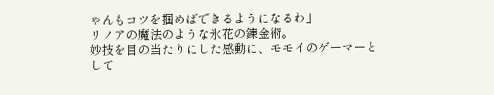ゃんもコツを掴めばできるようになるわ」
リノアの魔法のような氷花の錬金術。
妙技を目の当たりにした感動に、モモイのゲーマーとして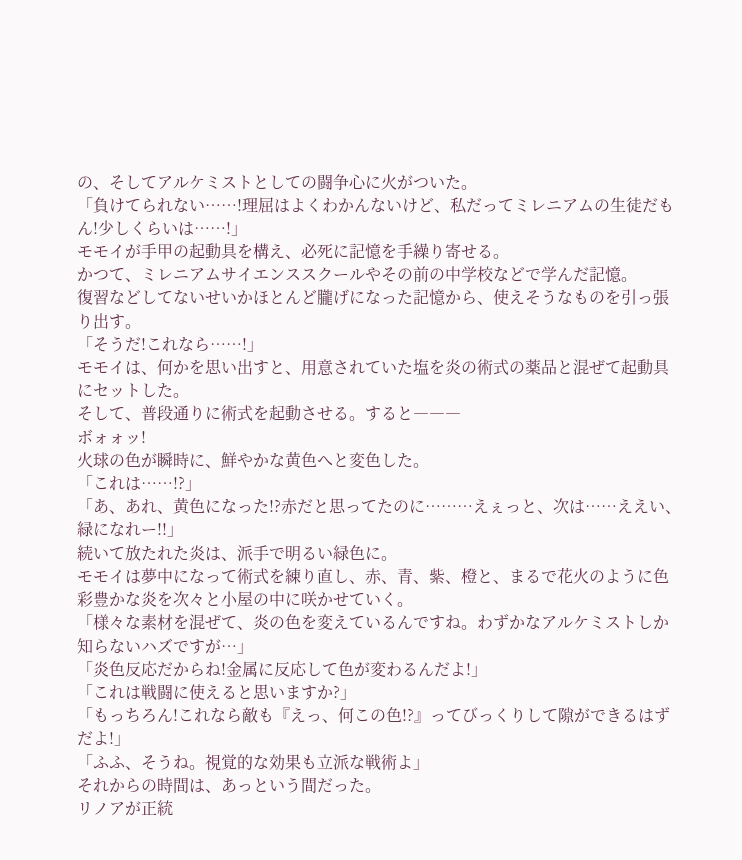の、そしてアルケミストとしての闘争心に火がついた。
「負けてられない……!理屈はよくわかんないけど、私だってミレニアムの生徒だもん!少しくらいは……!」
モモイが手甲の起動具を構え、必死に記憶を手繰り寄せる。
かつて、ミレニアムサイエンススクールやその前の中学校などで学んだ記憶。
復習などしてないせいかほとんど朧げになった記憶から、使えそうなものを引っ張り出す。
「そうだ!これなら……!」
モモイは、何かを思い出すと、用意されていた塩を炎の術式の薬品と混ぜて起動具にセットした。
そして、普段通りに術式を起動させる。すると―――
ボォォッ!
火球の色が瞬時に、鮮やかな黄色へと変色した。
「これは……!?」
「あ、あれ、黄色になった!?赤だと思ってたのに………えぇっと、次は……ええい、緑になれー!!」
続いて放たれた炎は、派手で明るい緑色に。
モモイは夢中になって術式を練り直し、赤、青、紫、橙と、まるで花火のように色彩豊かな炎を次々と小屋の中に咲かせていく。
「様々な素材を混ぜて、炎の色を変えているんですね。わずかなアルケミストしか知らないハズですが…」
「炎色反応だからね!金属に反応して色が変わるんだよ!」
「これは戦闘に使えると思いますか?」
「もっちろん!これなら敵も『えっ、何この色!?』ってびっくりして隙ができるはずだよ!」
「ふふ、そうね。視覚的な効果も立派な戦術よ」
それからの時間は、あっという間だった。
リノアが正統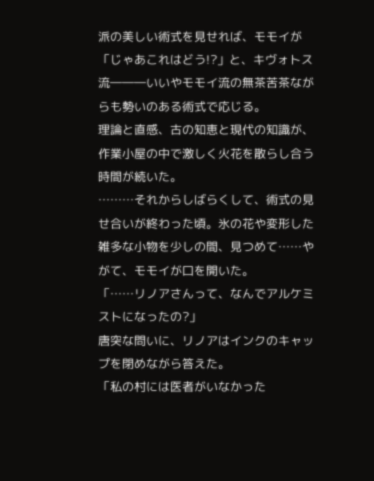派の美しい術式を見せれば、モモイが「じゃあこれはどう!?」と、キヴォトス流―――いいやモモイ流の無茶苦茶ながらも勢いのある術式で応じる。
理論と直感、古の知恵と現代の知識が、作業小屋の中で激しく火花を散らし合う時間が続いた。
………それからしばらくして、術式の見せ合いが終わった頃。氷の花や変形した雑多な小物を少しの間、見つめて……やがて、モモイが口を開いた。
「……リノアさんって、なんでアルケミストになったの?」
唐突な問いに、リノアはインクのキャップを閉めながら答えた。
「私の村には医者がいなかった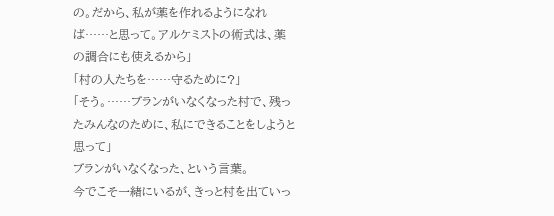の。だから、私が薬を作れるようになれば……と思って。アルケミストの術式は、薬の調合にも使えるから」
「村の人たちを……守るために?」
「そう。……ブランがいなくなった村で、残ったみんなのために、私にできることをしようと思って」
ブランがいなくなった、という言葉。
今でこそ一緒にいるが、きっと村を出ていっ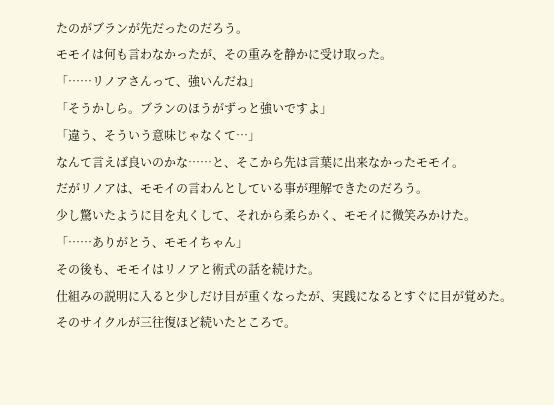たのがブランが先だったのだろう。
モモイは何も言わなかったが、その重みを静かに受け取った。
「……リノアさんって、強いんだね」
「そうかしら。ブランのほうがずっと強いですよ」
「違う、そういう意味じゃなくて…」
なんて言えば良いのかな……と、そこから先は言葉に出来なかったモモイ。
だがリノアは、モモイの言わんとしている事が理解できたのだろう。
少し驚いたように目を丸くして、それから柔らかく、モモイに微笑みかけた。
「……ありがとう、モモイちゃん」
その後も、モモイはリノアと術式の話を続けた。
仕組みの説明に入ると少しだけ目が重くなったが、実践になるとすぐに目が覚めた。そのサイクルが三往復ほど続いたところで。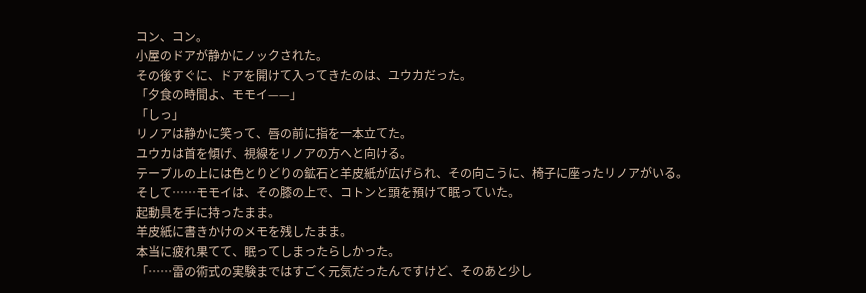コン、コン。
小屋のドアが静かにノックされた。
その後すぐに、ドアを開けて入ってきたのは、ユウカだった。
「夕食の時間よ、モモイ——」
「しっ」
リノアは静かに笑って、唇の前に指を一本立てた。
ユウカは首を傾げ、視線をリノアの方へと向ける。
テーブルの上には色とりどりの鉱石と羊皮紙が広げられ、その向こうに、椅子に座ったリノアがいる。
そして……モモイは、その膝の上で、コトンと頭を預けて眠っていた。
起動具を手に持ったまま。
羊皮紙に書きかけのメモを残したまま。
本当に疲れ果てて、眠ってしまったらしかった。
「……雷の術式の実験まではすごく元気だったんですけど、そのあと少し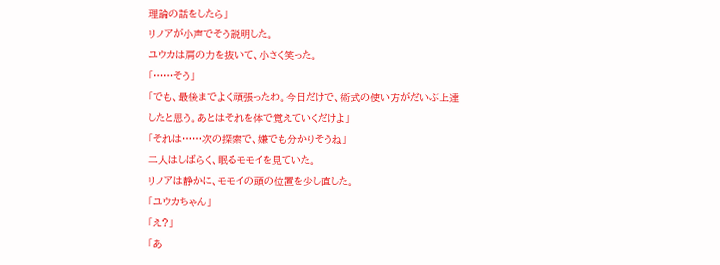理論の話をしたら」
リノアが小声でそう説明した。
ユウカは肩の力を抜いて、小さく笑った。
「……そう」
「でも、最後までよく頑張ったわ。今日だけで、術式の使い方がだいぶ上達したと思う。あとはそれを体で覚えていくだけよ」
「それは……次の探索で、嫌でも分かりそうね」
二人はしばらく、眠るモモイを見ていた。
リノアは静かに、モモイの頭の位置を少し直した。
「ユウカちゃん」
「え?」
「あ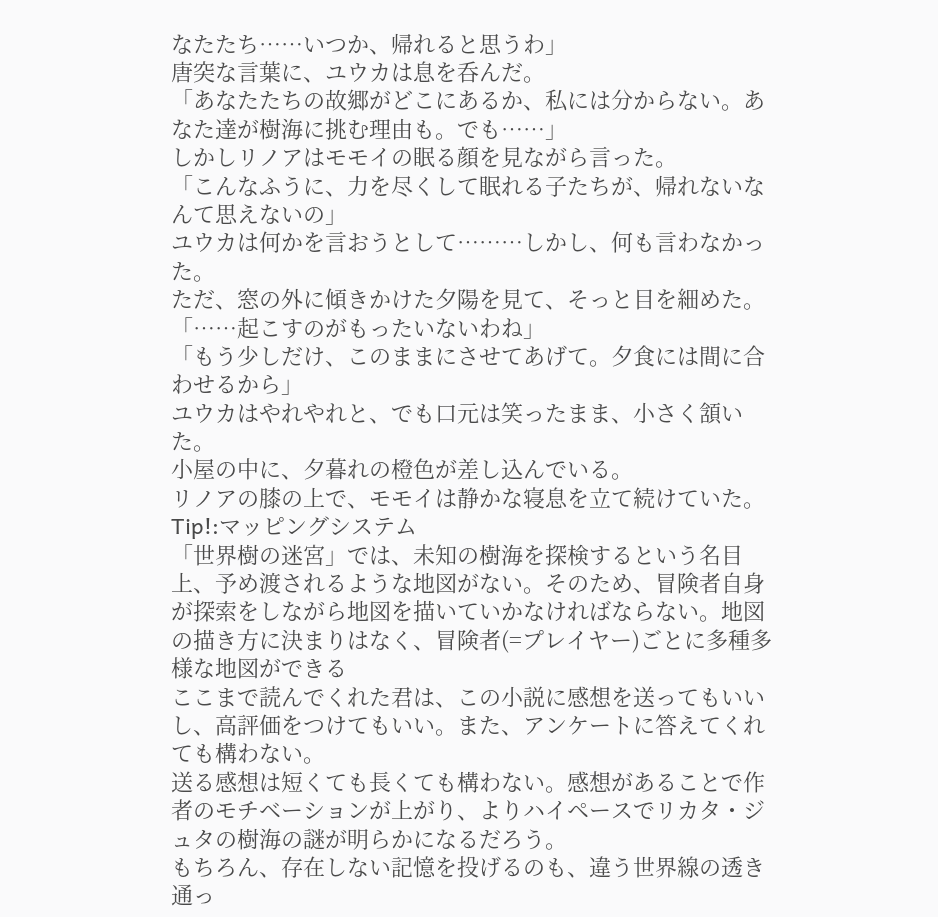なたたち……いつか、帰れると思うわ」
唐突な言葉に、ユウカは息を呑んだ。
「あなたたちの故郷がどこにあるか、私には分からない。あなた達が樹海に挑む理由も。でも……」
しかしリノアはモモイの眠る顔を見ながら言った。
「こんなふうに、力を尽くして眠れる子たちが、帰れないなんて思えないの」
ユウカは何かを言おうとして………しかし、何も言わなかった。
ただ、窓の外に傾きかけた夕陽を見て、そっと目を細めた。
「……起こすのがもったいないわね」
「もう少しだけ、このままにさせてあげて。夕食には間に合わせるから」
ユウカはやれやれと、でも口元は笑ったまま、小さく頷いた。
小屋の中に、夕暮れの橙色が差し込んでいる。
リノアの膝の上で、モモイは静かな寝息を立て続けていた。
Tip!:マッピングシステム
「世界樹の迷宮」では、未知の樹海を探検するという名目上、予め渡されるような地図がない。そのため、冒険者自身が探索をしながら地図を描いていかなければならない。地図の描き方に決まりはなく、冒険者(=プレイヤー)ごとに多種多様な地図ができる
ここまで読んでくれた君は、この小説に感想を送ってもいいし、高評価をつけてもいい。また、アンケートに答えてくれても構わない。
送る感想は短くても長くても構わない。感想があることで作者のモチベーションが上がり、よりハイペースでリカタ・ジュタの樹海の謎が明らかになるだろう。
もちろん、存在しない記憶を投げるのも、違う世界線の透き通っ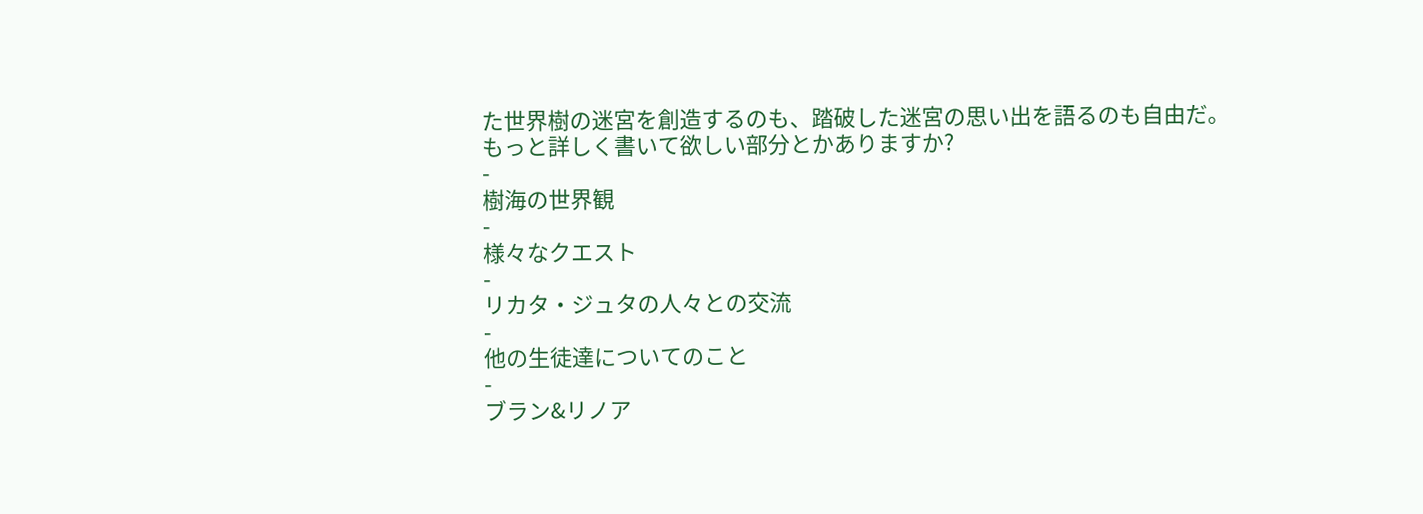た世界樹の迷宮を創造するのも、踏破した迷宮の思い出を語るのも自由だ。
もっと詳しく書いて欲しい部分とかありますか?
-
樹海の世界観
-
様々なクエスト
-
リカタ・ジュタの人々との交流
-
他の生徒達についてのこと
-
ブラン&リノア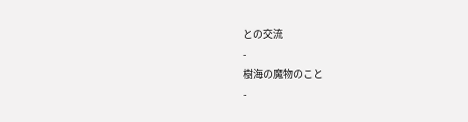との交流
-
樹海の魔物のこと
-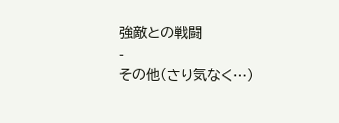強敵との戦闘
-
その他(さり気なく…)